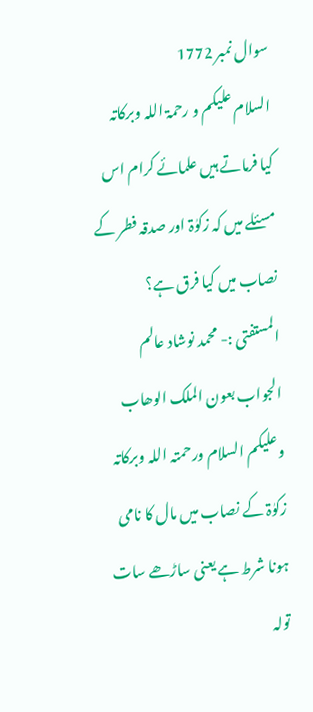سوال نمبر 1772
السلام علیکم و رحمۃ اللہ وبرکاتہ
کیا فرماتے ہیں علمائے کرام اس مسئلے میں کہ زکوٰۃ اور صدقہ فطر کے نصاب میں کیا فرق ہے؟
المستفتی :- محمد نوشاد عالم
الجواب بعون الملک الوھاب
وعلیکم السلام ورحمتہ اللہ وبرکاتہ
زکوٰۃ کے نصاب میں مال کا نامی ہونا شرط ہے یعنی ساڑھے سات تولہ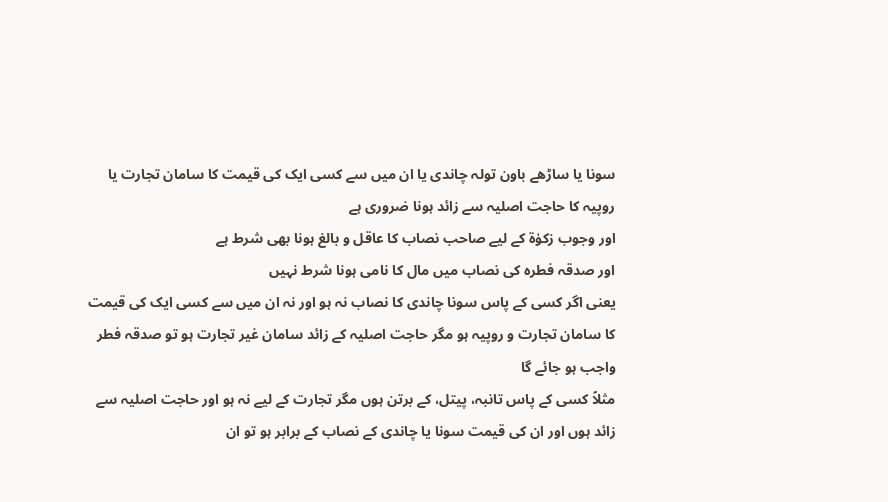سونا یا ساڑھے باون تولہ چاندی یا ان میں سے کسی ایک کی قیمت کا سامان تجارت یا روپیہ کا حاجت اصلیہ سے زائد ہونا ضروری ہے
اور وجوب زکوٰۃ کے لیے صاحب نصاب کا عاقل و بالغ ہونا بھی شرط ہے
اور صدقہ فطرہ کی نصاب میں مال کا نامی ہونا شرط نہیں
یعنی اگر کسی کے پاس سونا چاندی کا نصاب نہ ہو اور نہ ان میں سے کسی ایک کی قیمت کا سامان تجارت و روپیہ ہو مگر حاجت اصلیہ کے زائد سامان غیر تجارت ہو تو صدقہ فطر واجب ہو جائے گا
مثلاً کسی کے پاس تانبہ، پیتل، کے برتن ہوں مگر تجارت کے لیے نہ ہو اور حاجت اصلیہ سے زائد ہوں اور ان کی قیمت سونا یا چاندی کے نصاب کے برابر ہو تو ان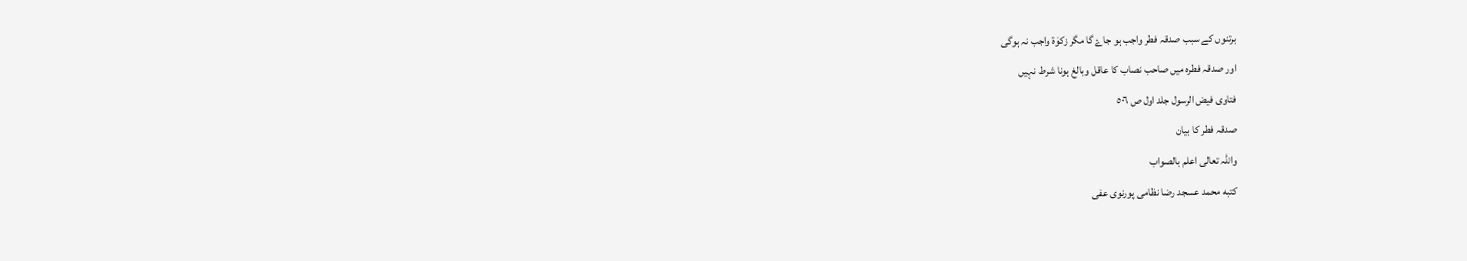برتنوں کے سبب صدقہ فطر واجب ہو جاۓ گا مگر زکوٰۃ واجب نہ ہوگی
اور صدقہ فطرہ میں صاحب نصاب کا عاقل وبالغ ہونا شرط نہیں
فتاوی فیض الرسول جلد اول ص ٥٠٦
صدقہ فطر کا بیان
واللہ تعالی اعلم بالصواب
کتبه محمد عسجد رضا نظامی پورنوی عفی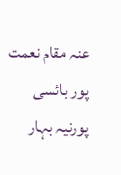عنہ مقام نعمت پور بائسی پورنیہ بہار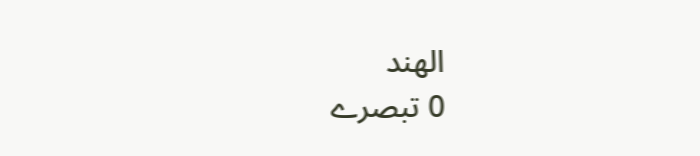الھند
0 تبصرے